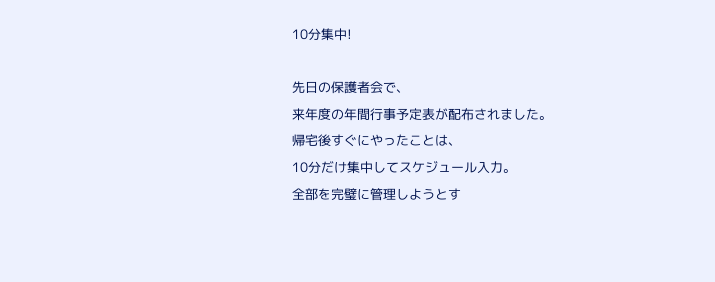10分集中!

先日の保護者会で、
来年度の年間行事予定表が配布されました。
帰宅後すぐにやったことは、
10分だけ集中してスケジュール入力。
全部を完璧に管理しようとす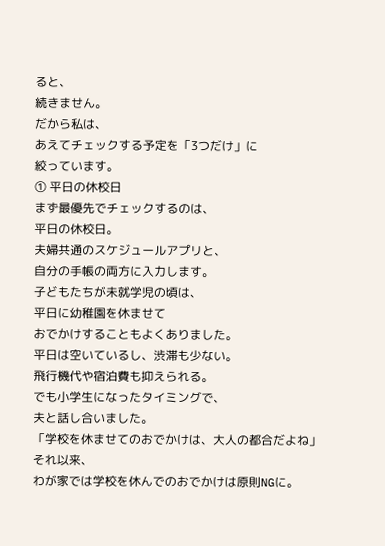ると、
続きません。
だから私は、
あえてチェックする予定を「3つだけ」に
絞っています。
① 平日の休校日
まず最優先でチェックするのは、
平日の休校日。
夫婦共通のスケジュールアプリと、
自分の手帳の両方に入力します。
子どもたちが未就学児の頃は、
平日に幼稚園を休ませて
おでかけすることもよくありました。
平日は空いているし、渋滞も少ない。
飛行機代や宿泊費も抑えられる。
でも小学生になったタイミングで、
夫と話し合いました。
「学校を休ませてのおでかけは、大人の都合だよね」
それ以来、
わが家では学校を休んでのおでかけは原則NGに。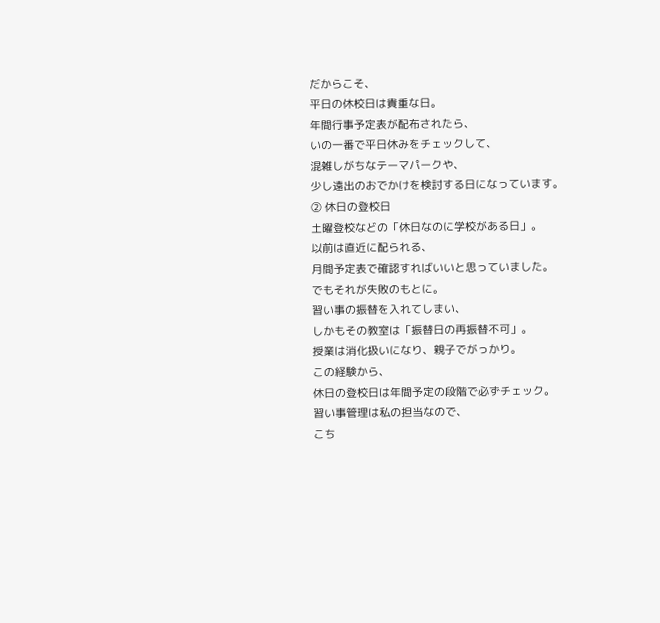だからこそ、
平日の休校日は貴重な日。
年間行事予定表が配布されたら、
いの一番で平日休みをチェックして、
混雑しがちなテーマパークや、
少し遠出のおでかけを検討する日になっています。
② 休日の登校日
土曜登校などの「休日なのに学校がある日」。
以前は直近に配られる、
月間予定表で確認すればいいと思っていました。
でもそれが失敗のもとに。
習い事の振替を入れてしまい、
しかもその教室は「振替日の再振替不可」。
授業は消化扱いになり、親子でがっかり。
この経験から、
休日の登校日は年間予定の段階で必ずチェック。
習い事管理は私の担当なので、
こち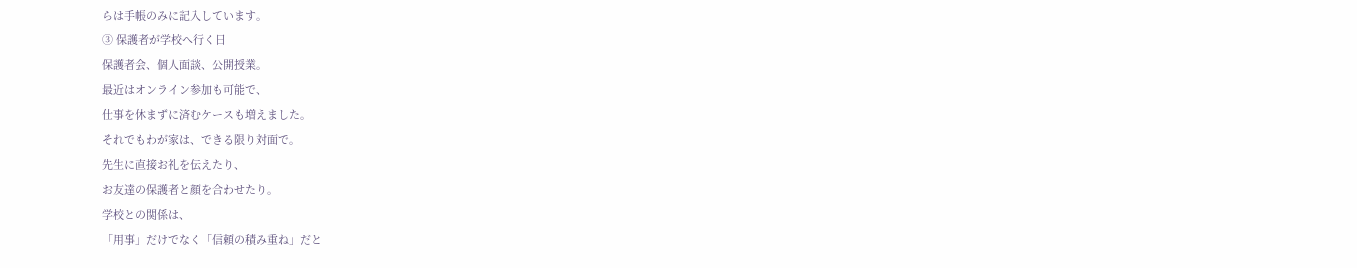らは手帳のみに記入しています。
③ 保護者が学校へ行く日
保護者会、個人面談、公開授業。
最近はオンライン参加も可能で、
仕事を休まずに済むケースも増えました。
それでもわが家は、できる限り対面で。
先生に直接お礼を伝えたり、
お友達の保護者と顔を合わせたり。
学校との関係は、
「用事」だけでなく「信頼の積み重ね」だと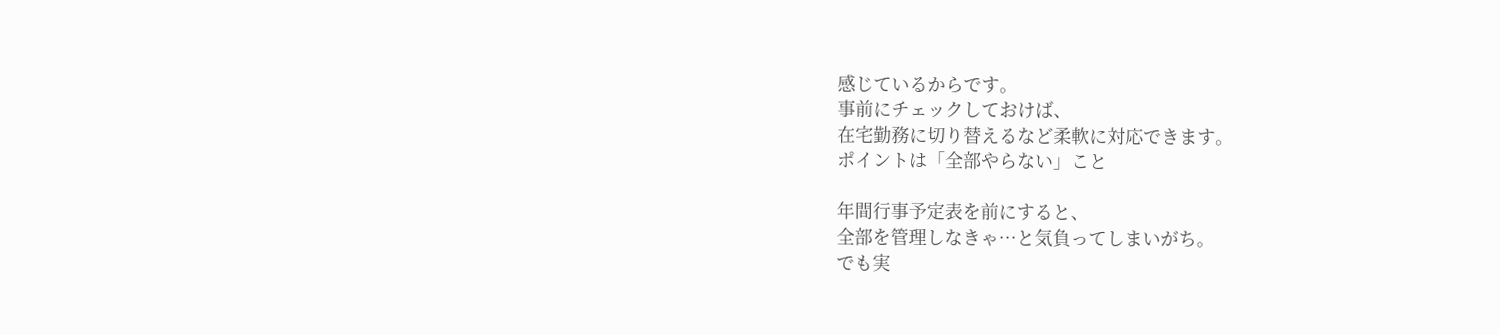感じているからです。
事前にチェックしておけば、
在宅勤務に切り替えるなど柔軟に対応できます。
ポイントは「全部やらない」こと

年間行事予定表を前にすると、
全部を管理しなきゃ…と気負ってしまいがち。
でも実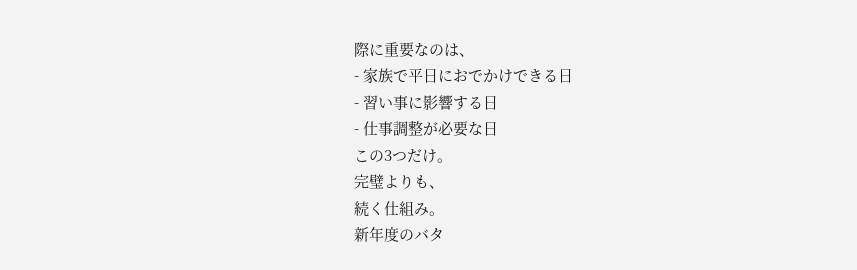際に重要なのは、
- 家族で平日におでかけできる日
- 習い事に影響する日
- 仕事調整が必要な日
この3つだけ。
完璧よりも、
続く仕組み。
新年度のバタ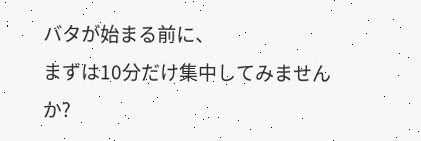バタが始まる前に、
まずは10分だけ集中してみませんか?